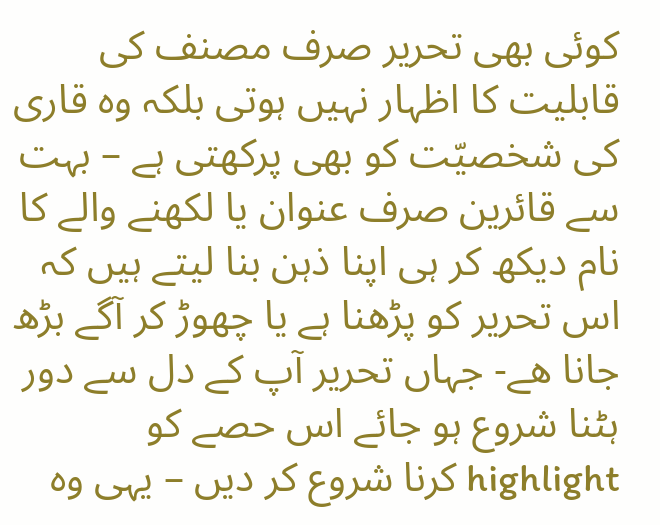کوئی بھی تحریر صرف مصنف کی قابلیت کا اظہار نہیں ہوتی بلکہ وہ قاری کی شخصیّت کو بھی پرکھتی ہے – بہت سے قائرین صرف عنوان یا لکھنے والے کا نام دیکھ کر ہی اپنا ذہن بنا لیتے ہیں کہ اس تحریر کو پڑھنا ہے یا چھوڑ کر آگے بڑھ جانا ھے- جہاں تحریر آپ کے دل سے دور ہٹنا شروع ہو جائے اس حصے کو highlight کرنا شروع کر دیں – یہی وہ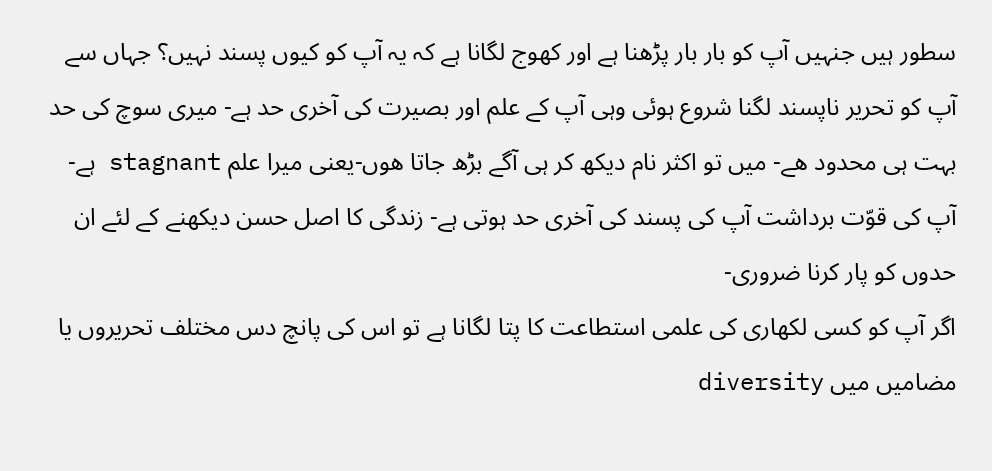سطور ہیں جنہیں آپ کو بار بار پڑھنا ہے اور کھوج لگانا ہے کہ یہ آپ کو کیوں پسند نہیں؟ جہاں سے آپ کو تحریر ناپسند لگنا شروع ہوئی وہی آپ کے علم اور بصیرت کی آخری حد ہے- میری سوچ کی حد بہت ہی محدود ھے- میں تو اکثر نام دیکھ کر ہی آگے بڑھ جاتا ھوں-یعنی میرا علم stagnant ہے- آپ کی قوّت برداشت آپ کی پسند کی آخری حد ہوتی ہے- زندگی کا اصل حسن دیکھنے کے لئے ان حدوں کو پار کرنا ضروری-
اگر آپ کو کسی لکھاری کی علمی استطاعت کا پتا لگانا ہے تو اس کی پانچ دس مختلف تحریروں یا مضامیں میں diversity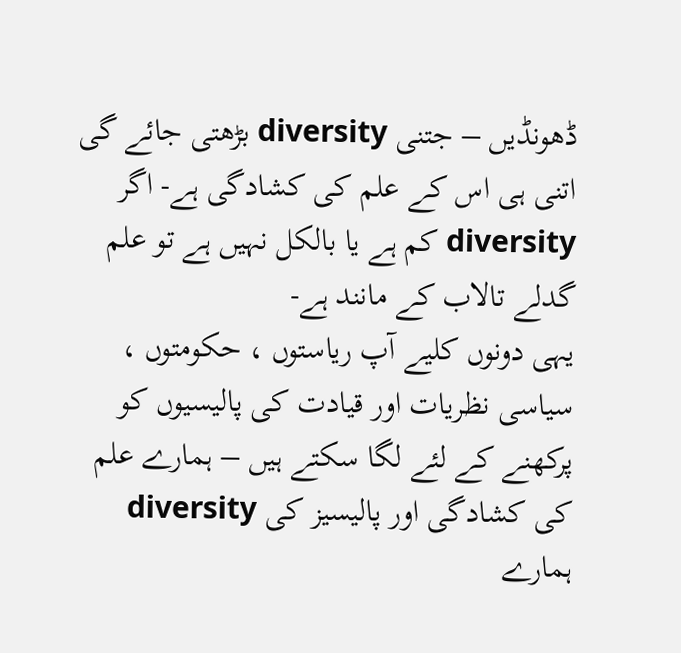ڈھونڈیں – جتنی diversity بڑھتی جائے گی اتنی ہی اس کے علم کی کشادگی ہے- اگر diversity کم ہے یا بالکل نہیں ہے تو علم گدلے تالاب کے مانند ہے-
یہی دونوں کلیے آپ ریاستوں ، حکومتوں ، سیاسی نظریات اور قیادت کی پالیسیوں کو پرکھنے کے لئے لگا سکتے ہیں – ہمارے علم کی کشادگی اور پالیسیز کی diversity ہمارے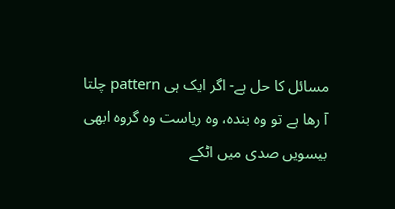مسائل کا حل ہے- اگر ایک ہی pattern چلتا آ رھا ہے تو وہ بندہ، وہ ریاست وہ گروہ ابھی بیسویں صدی میں اٹکے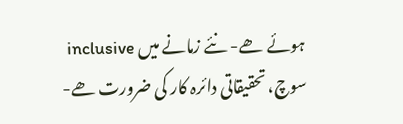ہوئے ھے- نئے زمانے میں inclusive سوچ، تحقیقاتی دائرہ کار کی ضرورت ھے-